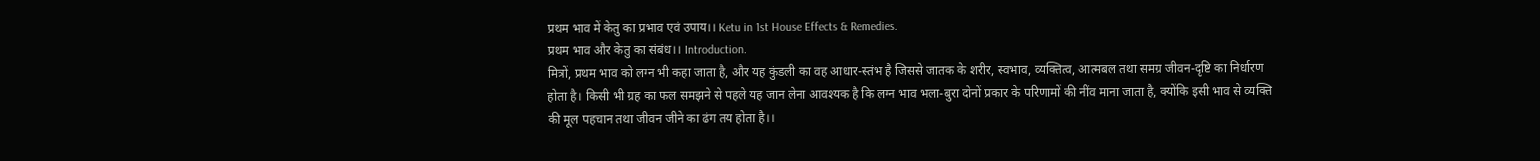प्रथम भाव में केतु का प्रभाव एवं उपाय।। Ketu in 1st House Effects & Remedies.
प्रथम भाव और केतु का संबंध।। Introduction.
मित्रों, प्रथम भाव को लग्न भी कहा जाता है, और यह कुंडली का वह आधार-स्तंभ है जिससे जातक के शरीर, स्वभाव, व्यक्तित्व, आत्मबल तथा समग्र जीवन-दृष्टि का निर्धारण होता है। किसी भी ग्रह का फल समझने से पहले यह जान लेना आवश्यक है कि लग्न भाव भला-बुरा दोनों प्रकार के परिणामों की नींव माना जाता है, क्योंकि इसी भाव से व्यक्ति की मूल पहचान तथा जीवन जीने का ढंग तय होता है।।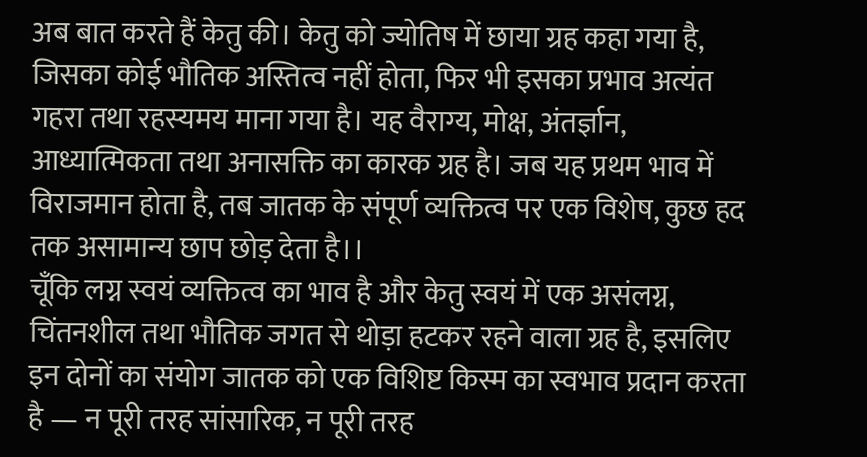अब बात करते हैं केतु की। केतु को ज्योतिष में छाया ग्रह कहा गया है, जिसका कोई भौतिक अस्तित्व नहीं होता, फिर भी इसका प्रभाव अत्यंत गहरा तथा रहस्यमय माना गया है। यह वैराग्य, मोक्ष, अंतर्ज्ञान, आध्यात्मिकता तथा अनासक्ति का कारक ग्रह है। जब यह प्रथम भाव में विराजमान होता है, तब जातक के संपूर्ण व्यक्तित्व पर एक विशेष, कुछ हद तक असामान्य छाप छोड़ देता है।।
चूँकि लग्न स्वयं व्यक्तित्व का भाव है और केतु स्वयं में एक असंलग्न, चिंतनशील तथा भौतिक जगत से थोड़ा हटकर रहने वाला ग्रह है, इसलिए इन दोनों का संयोग जातक को एक विशिष्ट किस्म का स्वभाव प्रदान करता है — न पूरी तरह सांसारिक, न पूरी तरह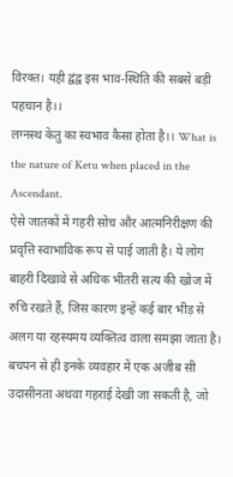विरक्त। यही द्वंद्व इस भाव-स्थिति की सबसे बड़ी पहचान है।।
लग्नस्थ केतु का स्वभाव कैसा होता है।। What is the nature of Ketu when placed in the Ascendant.
ऐसे जातकों में गहरी सोच और आत्मनिरीक्षण की प्रवृत्ति स्वाभाविक रूप से पाई जाती है। ये लोग बाहरी दिखावे से अधिक भीतरी सत्य की खोज में रुचि रखते हैं, जिस कारण इन्हें कई बार भीड़ से अलग या रहस्यमय व्यक्तित्व वाला समझा जाता है। बचपन से ही इनके व्यवहार में एक अजीब सी उदासीनता अथवा गहराई देखी जा सकती है, जो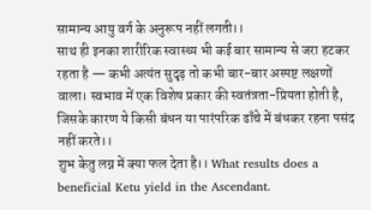सामान्य आयु वर्ग के अनुरूप नहीं लगती।।
साथ ही इनका शारीरिक स्वास्थ्य भी कई बार सामान्य से जरा हटकर रहता है — कभी अत्यंत सुदृढ़ तो कभी बार-बार अस्पष्ट लक्षणों वाला। स्वभाव में एक विशेष प्रकार की स्वतंत्रता-प्रियता होती है, जिसके कारण ये किसी बंधन या पारंपरिक ढाँचे में बंधकर रहना पसंद नहीं करते।।
शुभ केतु लग्न में क्या फल देता है।। What results does a beneficial Ketu yield in the Ascendant.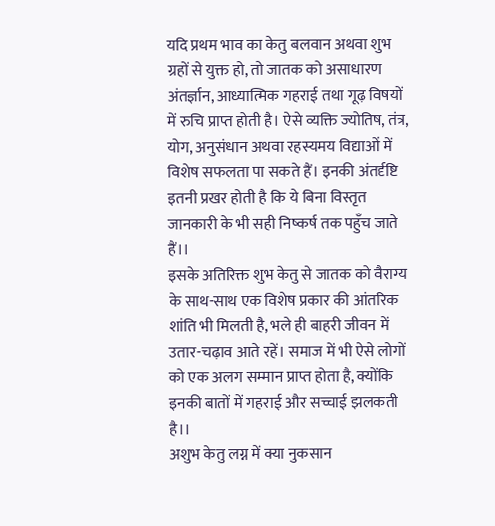यदि प्रथम भाव का केतु बलवान अथवा शुभ ग्रहों से युक्त हो, तो जातक को असाधारण अंतर्ज्ञान, आध्यात्मिक गहराई तथा गूढ़ विषयों में रुचि प्राप्त होती है। ऐसे व्यक्ति ज्योतिष, तंत्र, योग, अनुसंधान अथवा रहस्यमय विद्याओं में विशेष सफलता पा सकते हैं। इनकी अंतर्दृष्टि इतनी प्रखर होती है कि ये बिना विस्तृत जानकारी के भी सही निष्कर्ष तक पहुँच जाते हैं।।
इसके अतिरिक्त शुभ केतु से जातक को वैराग्य के साथ-साथ एक विशेष प्रकार की आंतरिक शांति भी मिलती है, भले ही बाहरी जीवन में उतार-चढ़ाव आते रहें। समाज में भी ऐसे लोगों को एक अलग सम्मान प्राप्त होता है, क्योंकि इनकी बातों में गहराई और सच्चाई झलकती है।।
अशुभ केतु लग्न में क्या नुकसान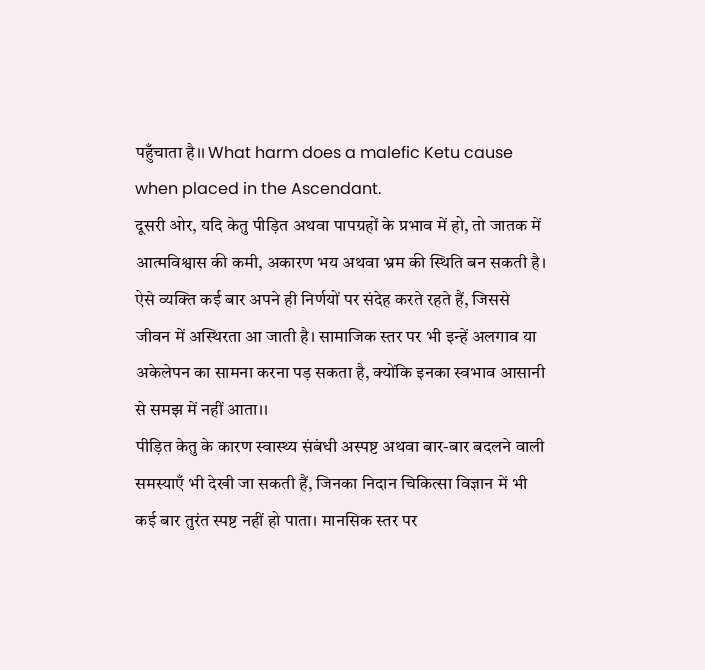पहुँचाता है।। What harm does a malefic Ketu cause when placed in the Ascendant.
दूसरी ओर, यदि केतु पीड़ित अथवा पापग्रहों के प्रभाव में हो, तो जातक में आत्मविश्वास की कमी, अकारण भय अथवा भ्रम की स्थिति बन सकती है। ऐसे व्यक्ति कई बार अपने ही निर्णयों पर संदेह करते रहते हैं, जिससे जीवन में अस्थिरता आ जाती है। सामाजिक स्तर पर भी इन्हें अलगाव या अकेलेपन का सामना करना पड़ सकता है, क्योंकि इनका स्वभाव आसानी से समझ में नहीं आता।।
पीड़ित केतु के कारण स्वास्थ्य संबंधी अस्पष्ट अथवा बार-बार बदलने वाली समस्याएँ भी देखी जा सकती हैं, जिनका निदान चिकित्सा विज्ञान में भी कई बार तुरंत स्पष्ट नहीं हो पाता। मानसिक स्तर पर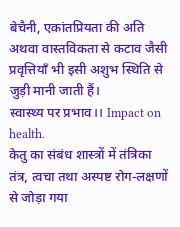बेचैनी, एकांतप्रियता की अति अथवा वास्तविकता से कटाव जैसी प्रवृत्तियाँ भी इसी अशुभ स्थिति से जुड़ी मानी जाती हैं।
स्वास्थ्य पर प्रभाव।। Impact on health.
केतु का संबंध शास्त्रों में तंत्रिका तंत्र, त्वचा तथा अस्पष्ट रोग-लक्षणों से जोड़ा गया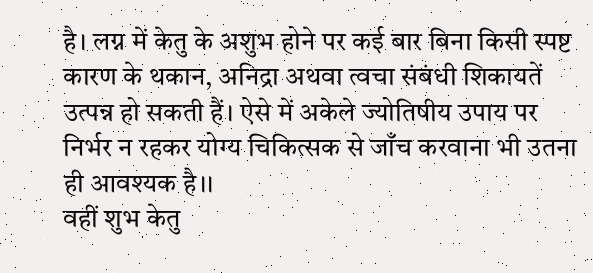है। लग्न में केतु के अशुभ होने पर कई बार बिना किसी स्पष्ट कारण के थकान, अनिद्रा अथवा त्वचा संबंधी शिकायतें उत्पन्न हो सकती हैं। ऐसे में अकेले ज्योतिषीय उपाय पर निर्भर न रहकर योग्य चिकित्सक से जाँच करवाना भी उतना ही आवश्यक है।।
वहीं शुभ केतु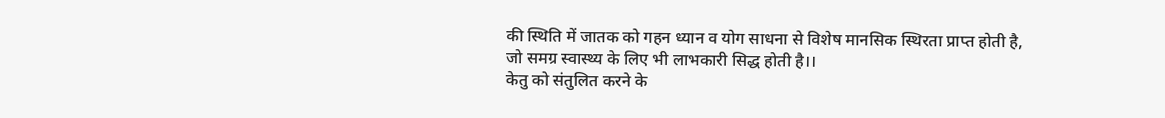की स्थिति में जातक को गहन ध्यान व योग साधना से विशेष मानसिक स्थिरता प्राप्त होती है, जो समग्र स्वास्थ्य के लिए भी लाभकारी सिद्ध होती है।।
केतु को संतुलित करने के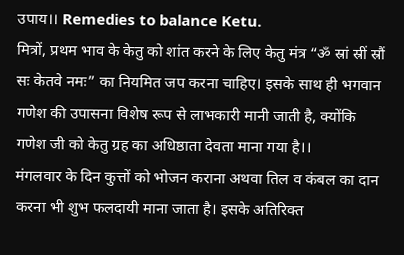उपाय।। Remedies to balance Ketu.
मित्रों, प्रथम भाव के केतु को शांत करने के लिए केतु मंत्र “ॐ स्रां स्रीं स्रौं सः केतवे नमः” का नियमित जप करना चाहिए। इसके साथ ही भगवान गणेश की उपासना विशेष रूप से लाभकारी मानी जाती है, क्योंकि गणेश जी को केतु ग्रह का अधिष्ठाता देवता माना गया है।।
मंगलवार के दिन कुत्तों को भोजन कराना अथवा तिल व कंबल का दान करना भी शुभ फलदायी माना जाता है। इसके अतिरिक्त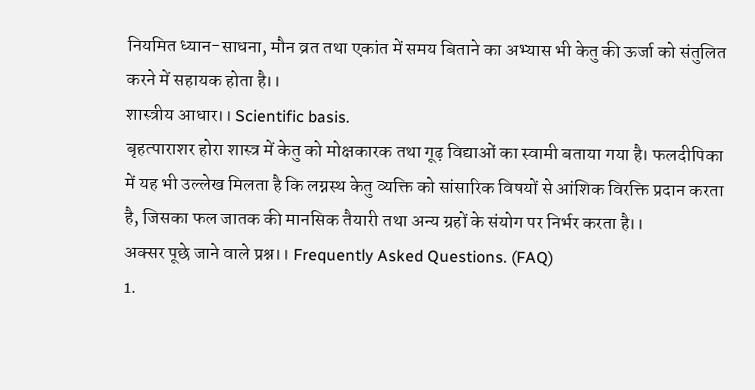नियमित ध्यान-साधना, मौन व्रत तथा एकांत में समय बिताने का अभ्यास भी केतु की ऊर्जा को संतुलित करने में सहायक होता है।।
शास्त्रीय आधार।। Scientific basis.
बृहत्पाराशर होरा शास्त्र में केतु को मोक्षकारक तथा गूढ़ विद्याओं का स्वामी बताया गया है। फलदीपिका में यह भी उल्लेख मिलता है कि लग्नस्थ केतु व्यक्ति को सांसारिक विषयों से आंशिक विरक्ति प्रदान करता है, जिसका फल जातक की मानसिक तैयारी तथा अन्य ग्रहों के संयोग पर निर्भर करता है।।
अक्सर पूछे जाने वाले प्रश्न।। Frequently Asked Questions. (FAQ)
1.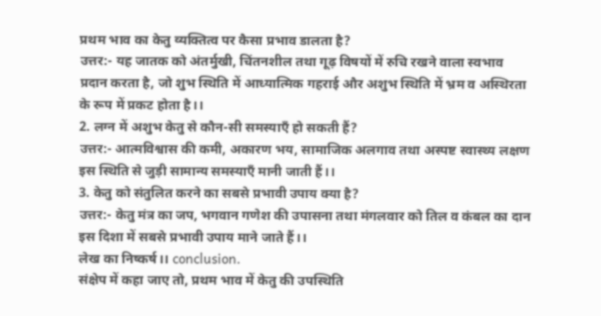प्रथम भाव का केतु व्यक्तित्व पर कैसा प्रभाव डालता है?
उत्तर:- यह जातक को अंतर्मुखी, चिंतनशील तथा गूढ़ विषयों में रुचि रखने वाला स्वभाव प्रदान करता है, जो शुभ स्थिति में आध्यात्मिक गहराई और अशुभ स्थिति में भ्रम व अस्थिरता के रूप में प्रकट होता है।।
2. लग्न में अशुभ केतु से कौन-सी समस्याएँ हो सकती हैं?
उत्तर:- आत्मविश्वास की कमी, अकारण भय, सामाजिक अलगाव तथा अस्पष्ट स्वास्थ्य लक्षण इस स्थिति से जुड़ी सामान्य समस्याएँ मानी जाती हैं।।
3. केतु को संतुलित करने का सबसे प्रभावी उपाय क्या है?
उत्तर:- केतु मंत्र का जप, भगवान गणेश की उपासना तथा मंगलवार को तिल व कंबल का दान इस दिशा में सबसे प्रभावी उपाय माने जाते हैं।।
लेख का निष्कर्ष।। conclusion.
संक्षेप में कहा जाए तो, प्रथम भाव में केतु की उपस्थिति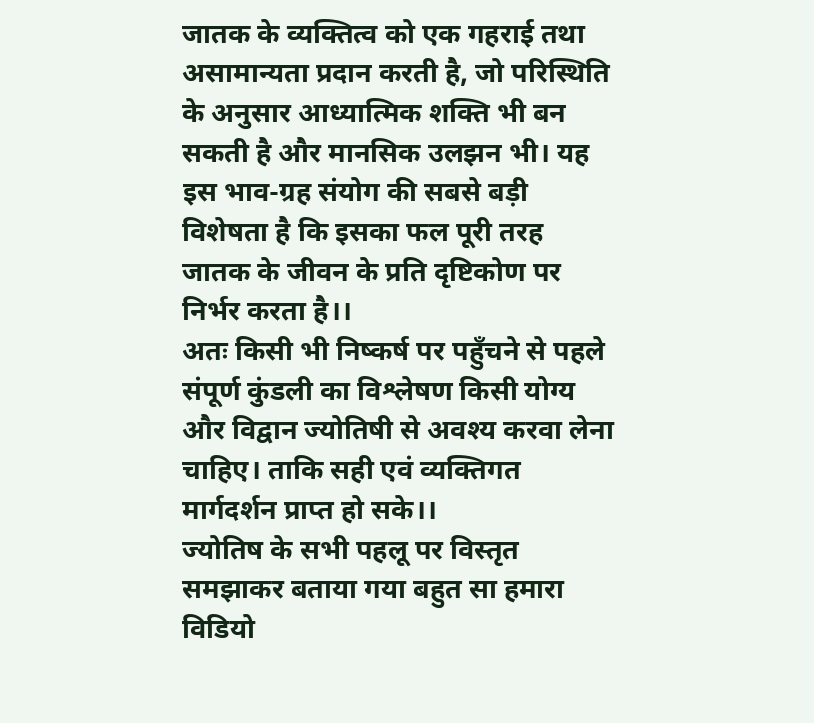जातक के व्यक्तित्व को एक गहराई तथा असामान्यता प्रदान करती है, जो परिस्थिति के अनुसार आध्यात्मिक शक्ति भी बन सकती है और मानसिक उलझन भी। यह इस भाव-ग्रह संयोग की सबसे बड़ी विशेषता है कि इसका फल पूरी तरह जातक के जीवन के प्रति दृष्टिकोण पर निर्भर करता है।।
अतः किसी भी निष्कर्ष पर पहुँचने से पहले संपूर्ण कुंडली का विश्लेषण किसी योग्य और विद्वान ज्योतिषी से अवश्य करवा लेना चाहिए। ताकि सही एवं व्यक्तिगत मार्गदर्शन प्राप्त हो सके।।
ज्योतिष के सभी पहलू पर विस्तृत समझाकर बताया गया बहुत सा हमारा विडियो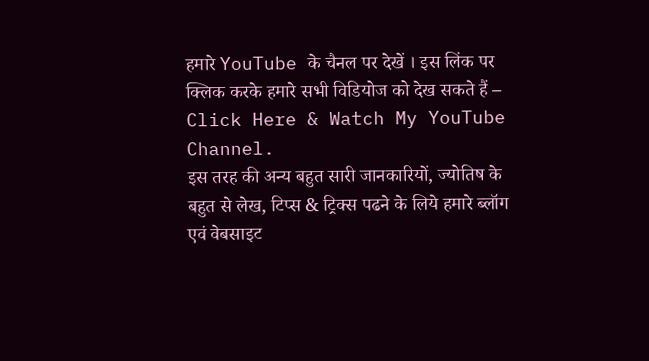हमारे YouTube के चैनल पर देखें । इस लिंक पर क्लिक करके हमारे सभी विडियोज को देख सकते हैं – Click Here & Watch My YouTube Channel.
इस तरह की अन्य बहुत सारी जानकारियों, ज्योतिष के बहुत से लेख, टिप्स & ट्रिक्स पढने के लिये हमारे ब्लॉग एवं वेबसाइट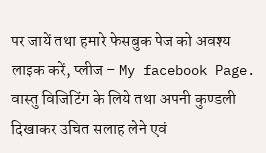पर जायें तथा हमारे फेसबुक पेज को अवश्य लाइक करें, प्लीज – My facebook Page.
वास्तु विजिटिंग के लिये तथा अपनी कुण्डली दिखाकर उचित सलाह लेने एवं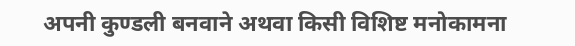अपनी कुण्डली बनवाने अथवा किसी विशिष्ट मनोकामना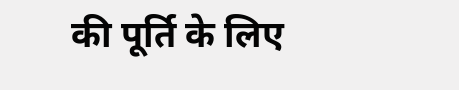की पूर्ति के लिए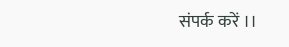संपर्क करें ।।